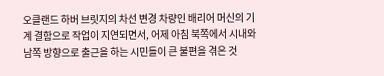오클랜드 하버 브릿지의 차선 변경 차량인 배리어 머신의 기계 결함으로 작업이 지연되면서, 어제 아침 북쪽에서 시내와 남쪽 방향으로 출근을 하는 시민들이 큰 불편을 겪은 것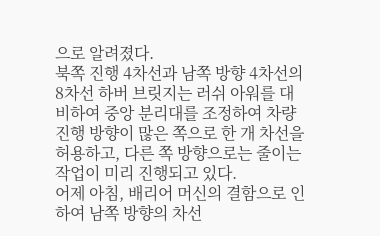으로 알려졌다.
북쪽 진행 4차선과 남쪽 방향 4차선의 8차선 하버 브릿지는 러쉬 아워를 대비하여 중앙 분리대를 조정하여 차량 진행 방향이 많은 쪽으로 한 개 차선을 허용하고, 다른 쪽 방향으로는 줄이는 작업이 미리 진행되고 있다.
어제 아침, 배리어 머신의 결함으로 인하여 남쪽 방향의 차선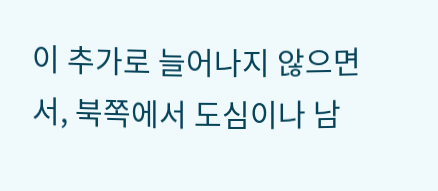이 추가로 늘어나지 않으면서, 북쪽에서 도심이나 남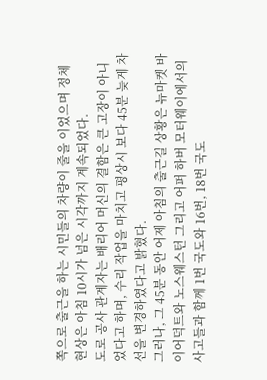쪽으로 출근을 하는 시민들의 차량이 줄을 이었으며 정체 현상은 아침 10시가 넘은 시각까지 계속되었다.
도로 공사 관계자는 배리어 머신의 결함은 큰 고장이 아니었다고 하며, 수리 작업을 마치고 평상시 보다 45분 늦게 차선을 변경하였다고 밝혔다.
그러나, 그 45분 동안 어제 아침의 출근길 상황은 뉴마켓 바이어덕트와 노스웨스턴 그리고 어퍼 하버 모터웨이에서의 사고들과 함께 1번 국도와 16번, 18번 국도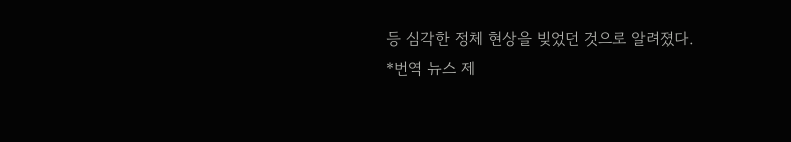등 심각한 정체 현상을 빚었던 것으로 알려졌다.
*번역 뉴스 제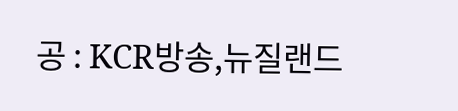공 : KCR방송,뉴질랜드